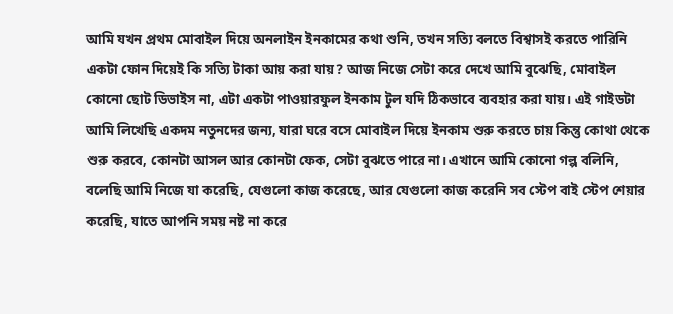আমি যখন প্রথম মোবাইল দিয়ে অনলাইন ইনকামের কথা শুনি, তখন সত্যি বলতে বিশ্বাসই করতে পারিনি একটা ফোন দিয়েই কি সত্যি টাকা আয় করা যায়? আজ নিজে সেটা করে দেখে আমি বুঝেছি, মোবাইল কোনো ছোট ডিভাইস না, এটা একটা পাওয়ারফুল ইনকাম টুল যদি ঠিকভাবে ব্যবহার করা যায়। এই গাইডটা আমি লিখেছি একদম নতুনদের জন্য, যারা ঘরে বসে মোবাইল দিয়ে ইনকাম শুরু করতে চায় কিন্তু কোথা থেকে শুরু করবে, কোনটা আসল আর কোনটা ফেক, সেটা বুঝতে পারে না। এখানে আমি কোনো গল্প বলিনি, বলেছি আমি নিজে যা করেছি, যেগুলো কাজ করেছে, আর যেগুলো কাজ করেনি সব স্টেপ বাই স্টেপ শেয়ার করেছি, যাতে আপনি সময় নষ্ট না করে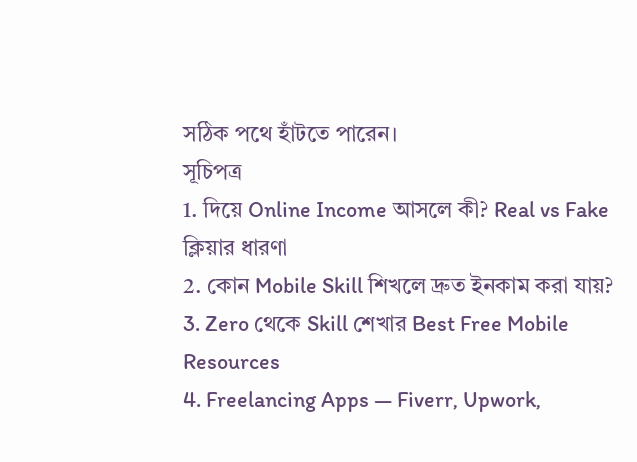সঠিক পথে হাঁটতে পারেন।
সূচিপত্র
1. দিয়ে Online Income আসলে কী? Real vs Fake ক্লিয়ার ধারণা
2. কোন Mobile Skill শিখলে দ্রুত ইনকাম করা যায়?
3. Zero থেকে Skill শেখার Best Free Mobile Resources
4. Freelancing Apps — Fiverr, Upwork,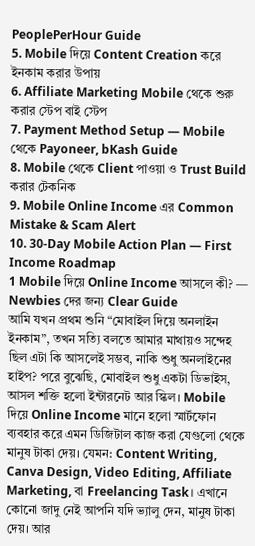PeoplePerHour Guide
5. Mobile দিয়ে Content Creation করে ইনকাম করার উপায়
6. Affiliate Marketing Mobile থেকে শুরু করার স্টেপ বাই স্টেপ
7. Payment Method Setup — Mobile থেকে Payoneer, bKash Guide
8. Mobile থেকে Client পাওয়া ও Trust Build করার টেকনিক
9. Mobile Online Income এর Common Mistake & Scam Alert
10. 30-Day Mobile Action Plan — First Income Roadmap
1 Mobile দিয়ে Online Income আসলে কী? — Newbies দের জন্য Clear Guide
আমি যখন প্রথম শুনি “মোবাইল দিয়ে অনলাইন ইনকাম”, তখন সত্যি বলতে আমার মাথায়ও সন্দেহ ছিল এটা কি আসলেই সম্ভব, নাকি শুধু অনলাইনের হাইপ? পরে বুঝেছি, মোবাইল শুধু একটা ডিভাইস, আসল শক্তি হলো ইন্টারনেট আর স্কিল। Mobile দিয়ে Online Income মানে হলো স্মার্টফোন ব্যবহার করে এমন ডিজিটাল কাজ করা যেগুলো থেকে মানুষ টাকা দেয়। যেমন: Content Writing, Canva Design, Video Editing, Affiliate Marketing, বা Freelancing Task। এখানে কোনো জাদু নেই আপনি যদি ভ্যালু দেন, মানুষ টাকা দেয়। আর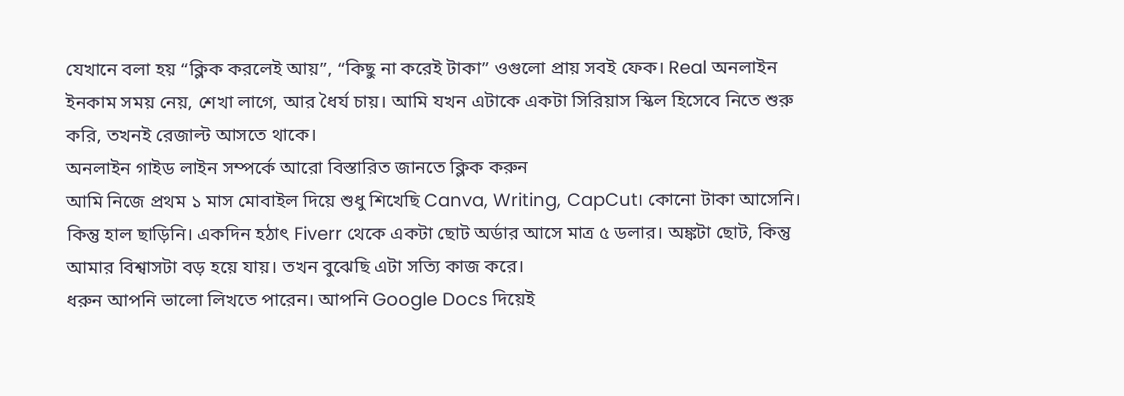যেখানে বলা হয় “ক্লিক করলেই আয়”, “কিছু না করেই টাকা” ওগুলো প্রায় সবই ফেক। Real অনলাইন ইনকাম সময় নেয়, শেখা লাগে, আর ধৈর্য চায়। আমি যখন এটাকে একটা সিরিয়াস স্কিল হিসেবে নিতে শুরু করি, তখনই রেজাল্ট আসতে থাকে।
অনলাইন গাইড লাইন সম্পর্কে আরো বিস্তারিত জানতে ক্লিক করুন
আমি নিজে প্রথম ১ মাস মোবাইল দিয়ে শুধু শিখেছি Canva, Writing, CapCut। কোনো টাকা আসেনি। কিন্তু হাল ছাড়িনি। একদিন হঠাৎ Fiverr থেকে একটা ছোট অর্ডার আসে মাত্র ৫ ডলার। অঙ্কটা ছোট, কিন্তু আমার বিশ্বাসটা বড় হয়ে যায়। তখন বুঝেছি এটা সত্যি কাজ করে।
ধরুন আপনি ভালো লিখতে পারেন। আপনি Google Docs দিয়েই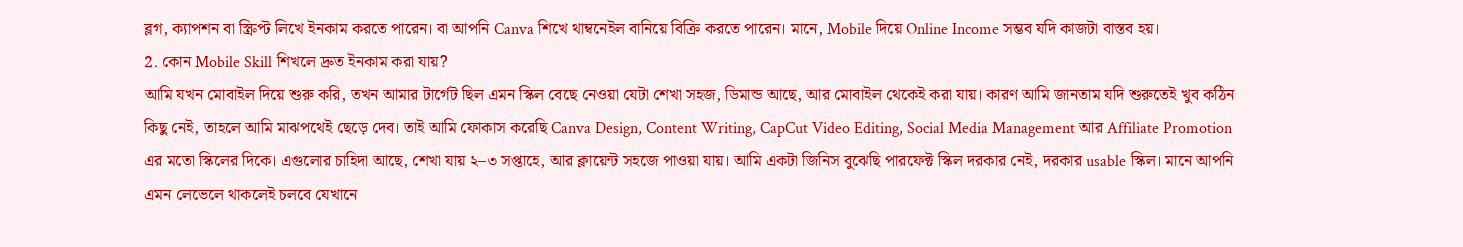ব্লগ, ক্যাপশন বা স্ক্রিপ্ট লিখে ইনকাম করতে পারেন। বা আপনি Canva শিখে থাম্বনেইল বানিয়ে বিক্রি করতে পারেন। মানে, Mobile দিয়ে Online Income সম্ভব যদি কাজটা বাস্তব হয়।
2. কোন Mobile Skill শিখলে দ্রুত ইনকাম করা যায়?
আমি যখন মোবাইল দিয়ে শুরু করি, তখন আমার টার্গেট ছিল এমন স্কিল বেছে নেওয়া যেটা শেখা সহজ, ডিমান্ড আছে, আর মোবাইল থেকেই করা যায়। কারণ আমি জানতাম যদি শুরুতেই খুব কঠিন কিছু নেই, তাহলে আমি মাঝপথেই ছেড়ে দেব। তাই আমি ফোকাস করেছি Canva Design, Content Writing, CapCut Video Editing, Social Media Management আর Affiliate Promotion এর মতো স্কিলের দিকে। এগুলোর চাহিদা আছে, শেখা যায় ২–৩ সপ্তাহে, আর ক্লায়েন্ট সহজে পাওয়া যায়। আমি একটা জিনিস বুঝেছি পারফেক্ট স্কিল দরকার নেই, দরকার usable স্কিল। মানে আপনি এমন লেভেলে থাকলেই চলবে যেখানে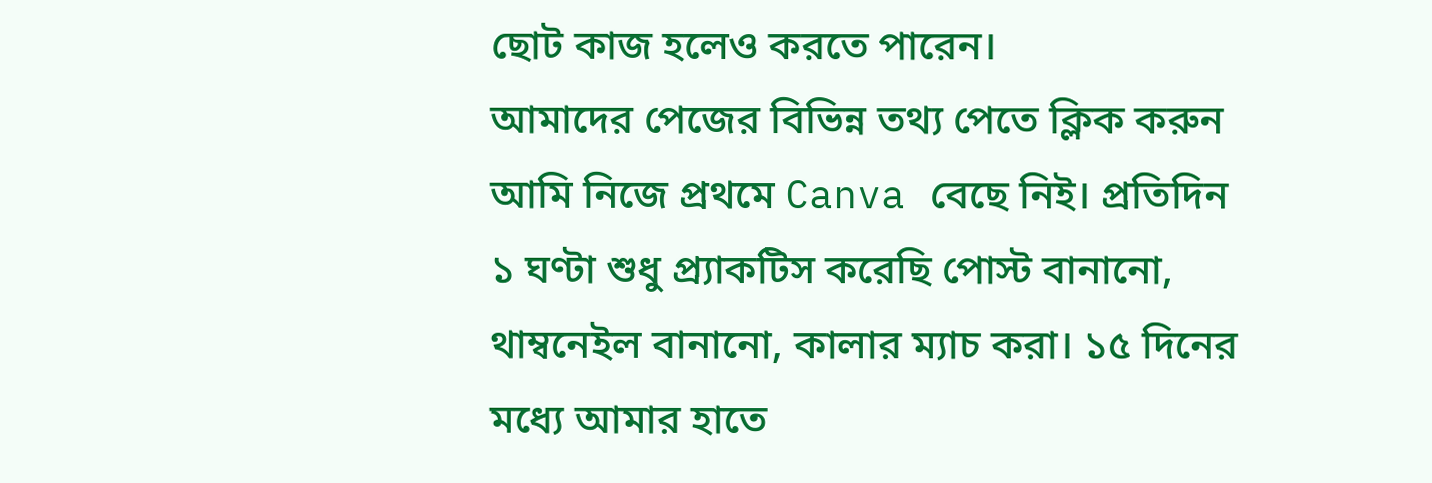ছোট কাজ হলেও করতে পারেন।
আমাদের পেজের বিভিন্ন তথ্য পেতে ক্লিক করুন
আমি নিজে প্রথমে Canva বেছে নিই। প্রতিদিন ১ ঘণ্টা শুধু প্র্যাকটিস করেছি পোস্ট বানানো, থাম্বনেইল বানানো, কালার ম্যাচ করা। ১৫ দিনের মধ্যে আমার হাতে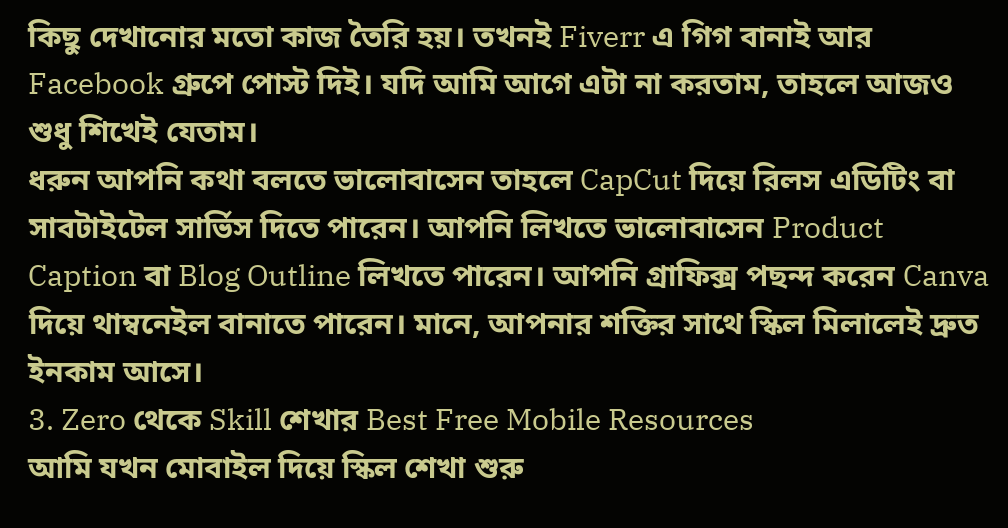কিছু দেখানোর মতো কাজ তৈরি হয়। তখনই Fiverr এ গিগ বানাই আর Facebook গ্রুপে পোস্ট দিই। যদি আমি আগে এটা না করতাম, তাহলে আজও শুধু শিখেই যেতাম।
ধরুন আপনি কথা বলতে ভালোবাসেন তাহলে CapCut দিয়ে রিলস এডিটিং বা সাবটাইটেল সার্ভিস দিতে পারেন। আপনি লিখতে ভালোবাসেন Product Caption বা Blog Outline লিখতে পারেন। আপনি গ্রাফিক্স পছন্দ করেন Canva দিয়ে থাম্বনেইল বানাতে পারেন। মানে, আপনার শক্তির সাথে স্কিল মিলালেই দ্রুত ইনকাম আসে।
3. Zero থেকে Skill শেখার Best Free Mobile Resources
আমি যখন মোবাইল দিয়ে স্কিল শেখা শুরু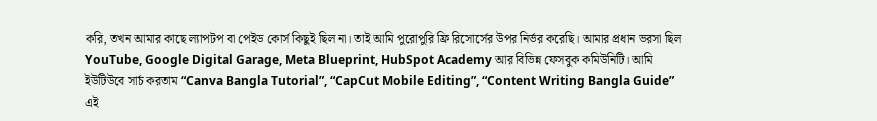করি, তখন আমার কাছে ল্যাপটপ বা পেইড কোর্স কিছুই ছিল না। তাই আমি পুরোপুরি ফ্রি রিসোর্সের উপর নির্ভর করেছি। আমার প্রধান ভরসা ছিল YouTube, Google Digital Garage, Meta Blueprint, HubSpot Academy আর বিভিন্ন ফেসবুক কমিউনিটি। আমি ইউটিউবে সার্চ করতাম “Canva Bangla Tutorial”, “CapCut Mobile Editing”, “Content Writing Bangla Guide” এই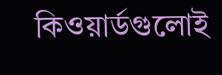কিওয়ার্ডগুলোই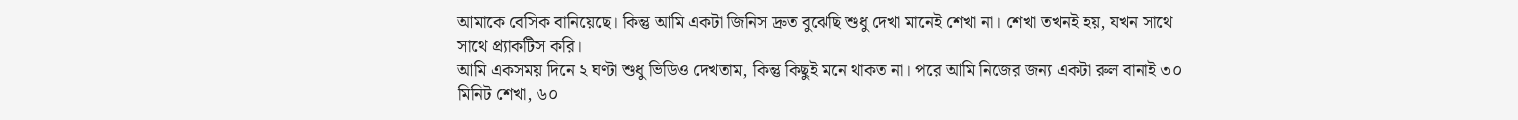আমাকে বেসিক বানিয়েছে। কিন্তু আমি একটা জিনিস দ্রুত বুঝেছি শুধু দেখা মানেই শেখা না। শেখা তখনই হয়, যখন সাথে সাথে প্র্যাকটিস করি।
আমি একসময় দিনে ২ ঘণ্টা শুধু ভিডিও দেখতাম, কিন্তু কিছুই মনে থাকত না। পরে আমি নিজের জন্য একটা রুল বানাই ৩০ মিনিট শেখা, ৬০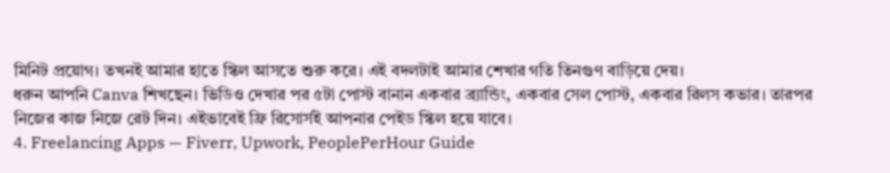মিনিট প্রয়োগ। তখনই আমার হাতে স্কিল আসতে শুরু করে। এই বদলটাই আমার শেখার গতি তিনগুণ বাড়িয়ে দেয়।
ধরুন আপনি Canva শিখছেন। ভিডিও দেখার পর ৫টা পোস্ট বানান একবার ব্র্যান্ডিং, একবার সেল পোস্ট, একবার রিলস কভার। তারপর নিজের কাজ নিজে রেট দিন। এইভাবেই ফ্রি রিসোর্সই আপনার পেইড স্কিল হয়ে যাবে।
4. Freelancing Apps — Fiverr, Upwork, PeoplePerHour Guide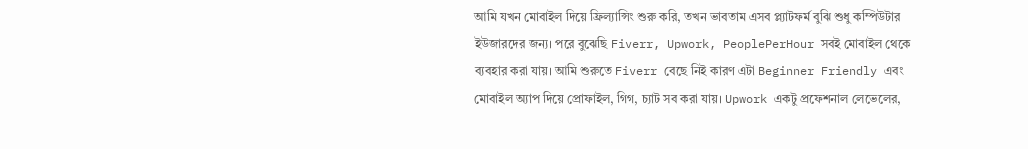আমি যখন মোবাইল দিয়ে ফ্রিল্যান্সিং শুরু করি, তখন ভাবতাম এসব প্ল্যাটফর্ম বুঝি শুধু কম্পিউটার ইউজারদের জন্য। পরে বুঝেছি Fiverr, Upwork, PeoplePerHour সবই মোবাইল থেকে ব্যবহার করা যায়। আমি শুরুতে Fiverr বেছে নিই কারণ এটা Beginner Friendly এবং মোবাইল অ্যাপ দিয়ে প্রোফাইল, গিগ, চ্যাট সব করা যায়। Upwork একটু প্রফেশনাল লেভেলের,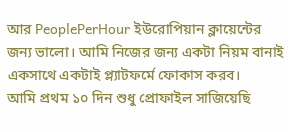আর PeoplePerHour ইউরোপিয়ান ক্লায়েন্টের জন্য ভালো। আমি নিজের জন্য একটা নিয়ম বানাই একসাথে একটাই প্ল্যাটফর্মে ফোকাস করব।
আমি প্রথম ১০ দিন শুধু প্রোফাইল সাজিয়েছি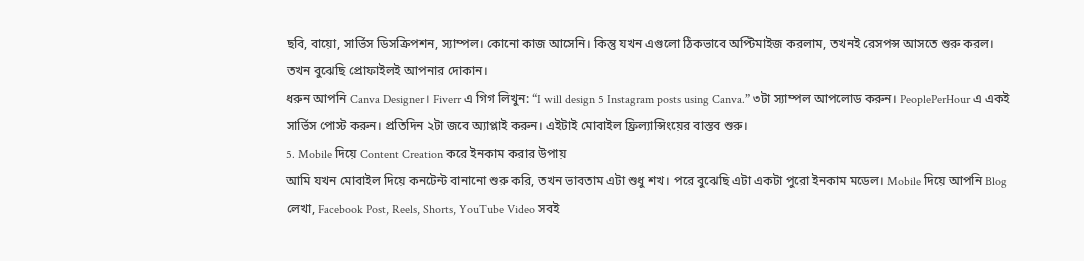ছবি, বায়ো, সার্ভিস ডিসক্রিপশন, স্যাম্পল। কোনো কাজ আসেনি। কিন্তু যখন এগুলো ঠিকভাবে অপ্টিমাইজ করলাম, তখনই রেসপন্স আসতে শুরু করল। তখন বুঝেছি প্রোফাইলই আপনার দোকান।
ধরুন আপনি Canva Designer। Fiverr এ গিগ লিখুন: “I will design 5 Instagram posts using Canva.” ৩টা স্যাম্পল আপলোড করুন। PeoplePerHour এ একই সার্ভিস পোস্ট করুন। প্রতিদিন ২টা জবে অ্যাপ্লাই করুন। এইটাই মোবাইল ফ্রিল্যান্সিংয়ের বাস্তব শুরু।
5. Mobile দিয়ে Content Creation করে ইনকাম করার উপায়
আমি যখন মোবাইল দিয়ে কনটেন্ট বানানো শুরু করি, তখন ভাবতাম এটা শুধু শখ। পরে বুঝেছি এটা একটা পুরো ইনকাম মডেল। Mobile দিয়ে আপনি Blog লেখা, Facebook Post, Reels, Shorts, YouTube Video সবই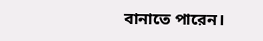বানাতে পারেন।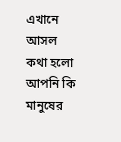এখানে আসল কথা হলো আপনি কি মানুষের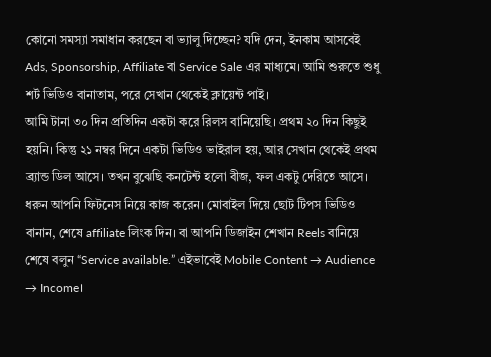কোনো সমস্যা সমাধান করছেন বা ভ্যালু দিচ্ছেন? যদি দেন, ইনকাম আসবেই Ads, Sponsorship, Affiliate বা Service Sale এর মাধ্যমে। আমি শুরুতে শুধু শর্ট ভিডিও বানাতাম, পরে সেখান থেকেই ক্লায়েন্ট পাই।
আমি টানা ৩০ দিন প্রতিদিন একটা করে রিলস বানিয়েছি। প্রথম ২০ দিন কিছুই হয়নি। কিন্তু ২১ নম্বর দিনে একটা ভিডিও ভাইরাল হয়, আর সেখান থেকেই প্রথম ব্র্যান্ড ডিল আসে। তখন বুঝেছি কনটেন্ট হলো বীজ, ফল একটু দেরিতে আসে।
ধরুন আপনি ফিটনেস নিয়ে কাজ করেন। মোবাইল দিয়ে ছোট টিপস ভিডিও বানান, শেষে affiliate লিংক দিন। বা আপনি ডিজাইন শেখান Reels বানিয়ে শেষে বলুন “Service available.” এইভাবেই Mobile Content → Audience → Income।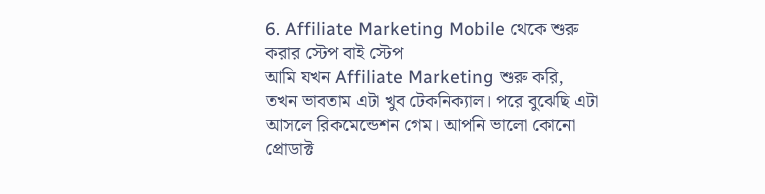6. Affiliate Marketing Mobile থেকে শুরু করার স্টেপ বাই স্টেপ
আমি যখন Affiliate Marketing শুরু করি, তখন ভাবতাম এটা খুব টেকনিক্যাল। পরে বুঝেছি এটা আসলে রিকমেন্ডেশন গেম। আপনি ভালো কোনো প্রোডাক্ট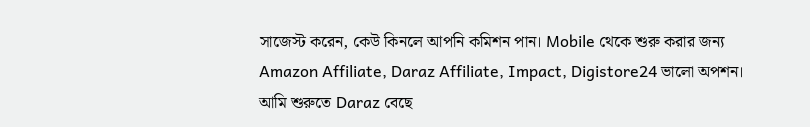সাজেস্ট করেন, কেউ কিনলে আপনি কমিশন পান। Mobile থেকে শুরু করার জন্য Amazon Affiliate, Daraz Affiliate, Impact, Digistore24 ভালো অপশন। আমি শুরুতে Daraz বেছে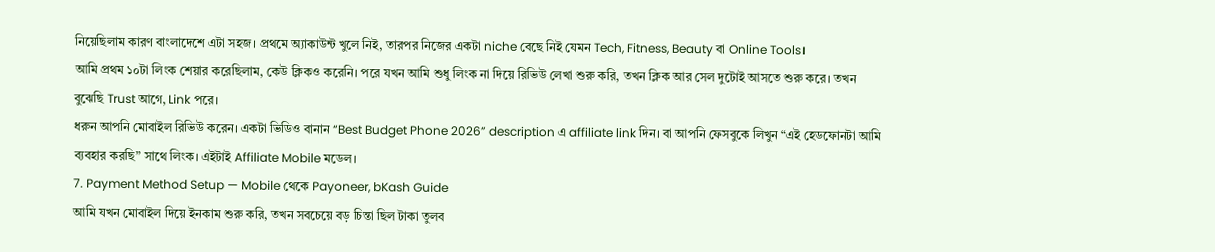নিয়েছিলাম কারণ বাংলাদেশে এটা সহজ। প্রথমে অ্যাকাউন্ট খুলে নিই, তারপর নিজের একটা niche বেছে নিই যেমন Tech, Fitness, Beauty বা Online Tools।
আমি প্রথম ১০টা লিংক শেয়ার করেছিলাম, কেউ ক্লিকও করেনি। পরে যখন আমি শুধু লিংক না দিয়ে রিভিউ লেখা শুরু করি, তখন ক্লিক আর সেল দুটোই আসতে শুরু করে। তখন বুঝেছি Trust আগে, Link পরে।
ধরুন আপনি মোবাইল রিভিউ করেন। একটা ভিডিও বানান “Best Budget Phone 2026” description এ affiliate link দিন। বা আপনি ফেসবুকে লিখুন “এই হেডফোনটা আমি ব্যবহার করছি” সাথে লিংক। এইটাই Affiliate Mobile মডেল।
7. Payment Method Setup — Mobile থেকে Payoneer, bKash Guide
আমি যখন মোবাইল দিয়ে ইনকাম শুরু করি, তখন সবচেয়ে বড় চিন্তা ছিল টাকা তুলব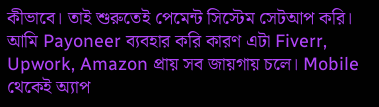কীভাবে। তাই শুরুতেই পেমেন্ট সিস্টেম সেটআপ করি। আমি Payoneer ব্যবহার করি কারণ এটা Fiverr, Upwork, Amazon প্রায় সব জায়গায় চলে। Mobile থেকেই অ্যাপ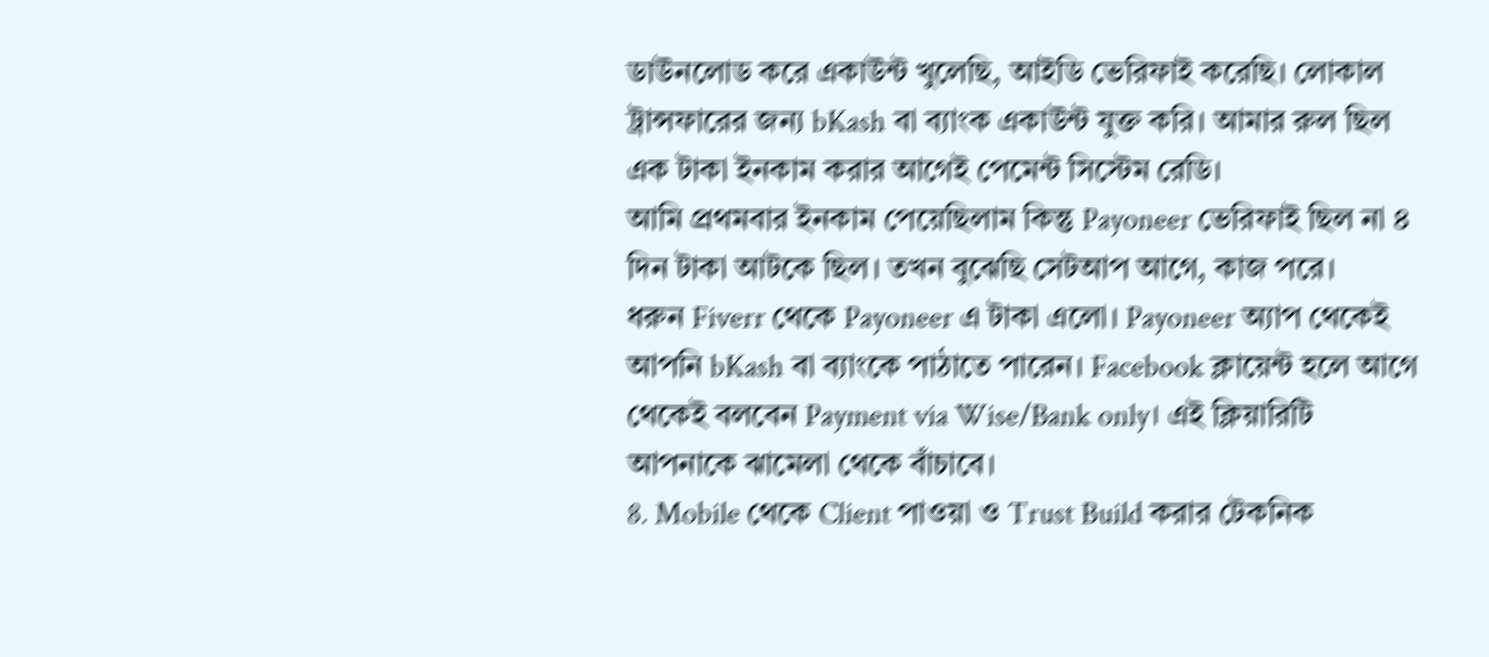ডাউনলোড করে একাউন্ট খুলেছি, আইডি ভেরিফাই করেছি। লোকাল ট্রান্সফারের জন্য bKash বা ব্যাংক একাউন্ট যুক্ত করি। আমার রুল ছিল এক টাকা ইনকাম করার আগেই পেমেন্ট সিস্টেম রেডি।
আমি প্রথমবার ইনকাম পেয়েছিলাম কিন্তু Payoneer ভেরিফাই ছিল না ৪ দিন টাকা আটকে ছিল। তখন বুঝেছি সেটআপ আগে, কাজ পরে।
ধরুন Fiverr থেকে Payoneer এ টাকা এলো। Payoneer অ্যাপ থেকেই আপনি bKash বা ব্যাংকে পাঠাতে পারেন। Facebook ক্লায়েন্ট হলে আগে থেকেই বলবেন Payment via Wise/Bank only। এই ক্লিয়ারিটি আপনাকে ঝামেলা থেকে বাঁচাবে।
8. Mobile থেকে Client পাওয়া ও Trust Build করার টেকনিক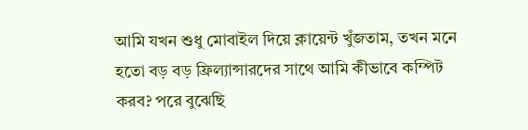আমি যখন শুধু মোবাইল দিয়ে ক্লায়েন্ট খুঁজতাম, তখন মনে হতো বড় বড় ফ্রিল্যান্সারদের সাথে আমি কীভাবে কম্পিট করব? পরে বুঝেছি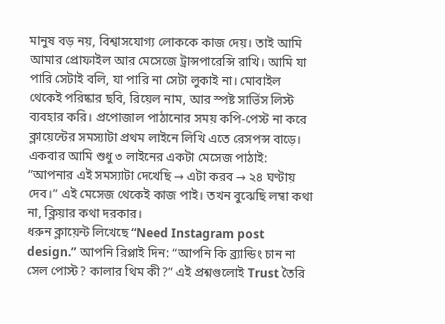মানুষ বড় নয়, বিশ্বাসযোগ্য লোককে কাজ দেয়। তাই আমি আমার প্রোফাইল আর মেসেজে ট্রান্সপারেন্সি রাখি। আমি যা পারি সেটাই বলি, যা পারি না সেটা লুকাই না। মোবাইল থেকেই পরিষ্কার ছবি, রিয়েল নাম, আর স্পষ্ট সার্ভিস লিস্ট ব্যবহার করি। প্রপোজাল পাঠানোর সময় কপি-পেস্ট না করে ক্লায়েন্টের সমস্যাটা প্রথম লাইনে লিখি এতে রেসপন্স বাড়ে।
একবার আমি শুধু ৩ লাইনের একটা মেসেজ পাঠাই: “আপনার এই সমস্যাটা দেখেছি → এটা করব → ২৪ ঘণ্টায় দেব।” এই মেসেজ থেকেই কাজ পাই। তখন বুঝেছি লম্বা কথা না, ক্লিয়ার কথা দরকার।
ধরুন ক্লায়েন্ট লিখেছে “Need Instagram post design.” আপনি রিপ্লাই দিন: “আপনি কি ব্র্যান্ডিং চান না সেল পোস্ট? কালার থিম কী?” এই প্রশ্নগুলোই Trust তৈরি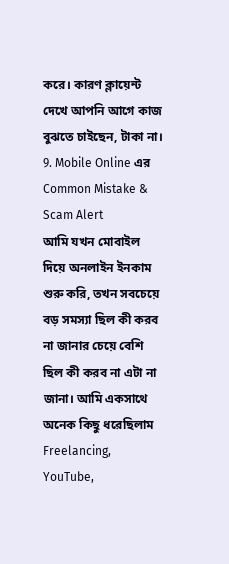করে। কারণ ক্লায়েন্ট দেখে আপনি আগে কাজ বুঝতে চাইছেন, টাকা না।
9. Mobile Online এর Common Mistake & Scam Alert
আমি যখন মোবাইল দিয়ে অনলাইন ইনকাম শুরু করি, তখন সবচেয়ে বড় সমস্যা ছিল কী করব না জানার চেয়ে বেশি ছিল কী করব না এটা না জানা। আমি একসাথে অনেক কিছু ধরেছিলাম Freelancing, YouTube,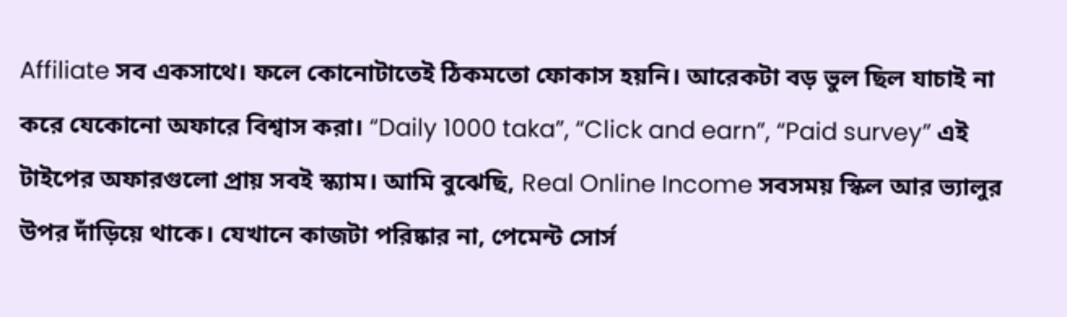Affiliate সব একসাথে। ফলে কোনোটাতেই ঠিকমতো ফোকাস হয়নি। আরেকটা বড় ভুল ছিল যাচাই না করে যেকোনো অফারে বিশ্বাস করা। “Daily 1000 taka”, “Click and earn”, “Paid survey” এই টাইপের অফারগুলো প্রায় সবই স্ক্যাম। আমি বুঝেছি, Real Online Income সবসময় স্কিল আর ভ্যালুর উপর দাঁড়িয়ে থাকে। যেখানে কাজটা পরিষ্কার না, পেমেন্ট সোর্স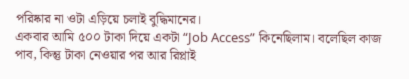পরিষ্কার না ওটা এড়িয়ে চলাই বুদ্ধিমানের।
একবার আমি ৫০০ টাকা দিয়ে একটা “Job Access” কিনেছিলাম। বলেছিল কাজ পাব, কিন্তু টাকা নেওয়ার পর আর রিপ্লাই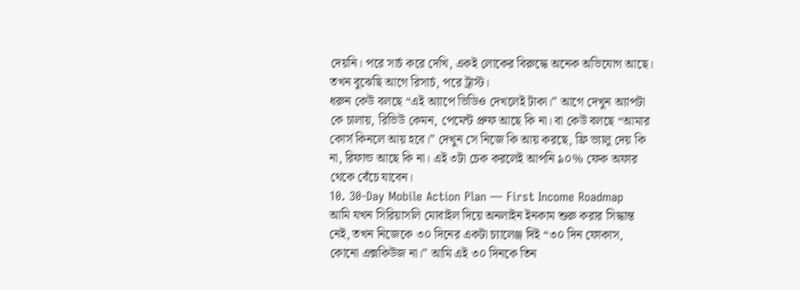দেয়নি। পরে সার্চ করে দেখি, একই লোকের বিরুদ্ধে অনেক অভিযোগ আছে। তখন বুঝেছি আগে রিসার্চ, পরে ট্রাস্ট।
ধরুন কেউ বলছে “এই অ্যাপে ভিডিও দেখলেই টাকা।” আগে দেখুন অ্যাপটা কে চালায়, রিভিউ কেমন, পেমেন্ট প্রুফ আছে কি না। বা কেউ বলছে “আমার কোর্স কিনলে আয় হবে।” দেখুন সে নিজে কি আয় করছে, ফ্রি ভ্যালু দেয় কি না, রিফান্ড আছে কি না। এই ৩টা চেক করলেই আপনি ৯০% ফেক অফার থেকে বেঁচে যাবেন।
10. 30-Day Mobile Action Plan — First Income Roadmap
আমি যখন সিরিয়াসলি মোবাইল দিয়ে অনলাইন ইনকাম শুরু করার সিদ্ধান্ত নেই, তখন নিজেকে ৩০ দিনের একটা চ্যালেঞ্জ দিই “৩০ দিন ফোকাস, কোনো এক্সকিউজ না।” আমি এই ৩০ দিনকে তিন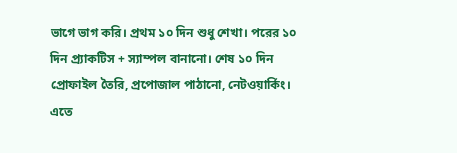ভাগে ভাগ করি। প্রথম ১০ দিন শুধু শেখা। পরের ১০ দিন প্র্যাকটিস + স্যাম্পল বানানো। শেষ ১০ দিন প্রোফাইল তৈরি, প্রপোজাল পাঠানো, নেটওয়ার্কিং। এতে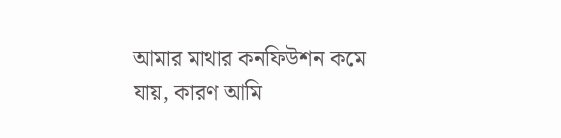আমার মাথার কনফিউশন কমে যায়, কারণ আমি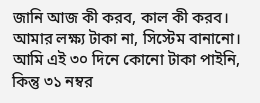জানি আজ কী করব, কাল কী করব। আমার লক্ষ্য টাকা না, সিস্টেম বানানো।
আমি এই ৩০ দিনে কোনো টাকা পাইনি, কিন্তু ৩১ নম্বর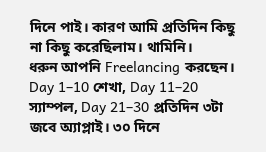দিনে পাই। কারণ আমি প্রতিদিন কিছু না কিছু করেছিলাম। থামিনি।
ধরুন আপনি Freelancing করছেন। Day 1–10 শেখা, Day 11–20 স্যাম্পল, Day 21–30 প্রতিদিন ৩টা জবে অ্যাপ্লাই। ৩০ দিনে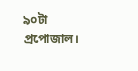৯০টা প্রপোজাল।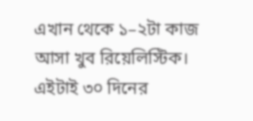এখান থেকে ১–২টা কাজ আসা খুব রিয়েলিস্টিক। এইটাই ৩০ দিনের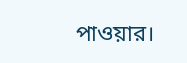পাওয়ার।